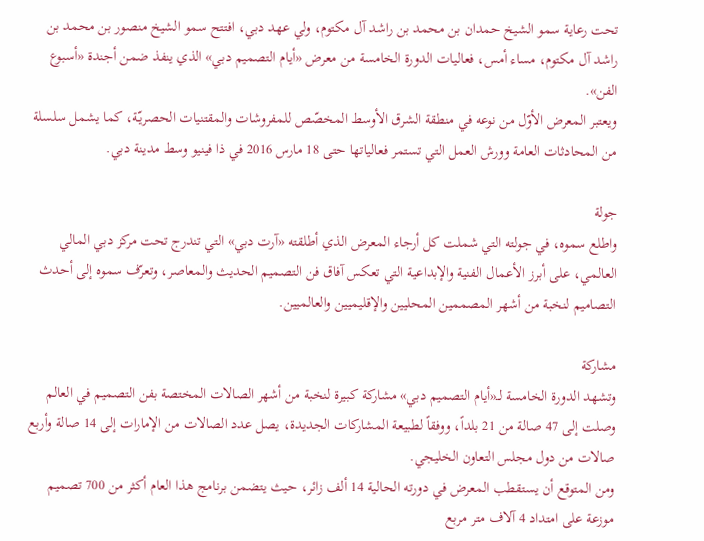تحت رعاية سمو الشيخ حمدان بن محمد بن راشد آل مكتوم، ولي عهد دبي، افتتح سمو الشيخ منصور بن محمد بن راشد آل مكتوم، مساء أمس، فعاليات الدورة الخامسة من معرض «أيام التصميم دبي» الذي ينفذ ضمن أجندة «أسبوع الفن».
ويعتبر المعرض الأوّل من نوعه في منطقة الشرق الأوسط المخصّص للمفروشات والمقتنيات الحصريّة، كما يشمل سلسلة من المحادثات العامة وورش العمل التي تستمر فعالياتها حتى 18 مارس 2016 في ذا فينيو وسط مدينة دبي.

جولة
واطلع سموه، في جولته التي شملت كل أرجاء المعرض الذي أطلقته «آرت دبي» التي تندرج تحت مركز دبي المالي العالمي، على أبرز الأعمال الفنية والإبداعية التي تعكس آفاق فن التصميم الحديث والمعاصر، وتعرّف سموه إلى أحدث التصاميم لنخبة من أشهر المصممين المحليين والإقليميين والعالميين.

مشاركة
وتشهد الدورة الخامسة لــ«أيام التصميم دبي» مشاركة كبيرة لنخبة من أشهر الصالات المختصة بفن التصميم في العالم وصلت إلى 47 صالة من 21 بلداً، ووفقاً لطبيعة المشاركات الجديدة، يصل عدد الصالات من الإمارات إلى 14 صالة وأربع صالات من دول مجلس التعاون الخليجي.
ومن المتوقع أن يستقطب المعرض في دورته الحالية 14 ألف زائر، حيث يتضمن برنامج هذا العام أكثر من 700 تصميم موزعة على امتداد 4 آلاف متر مربع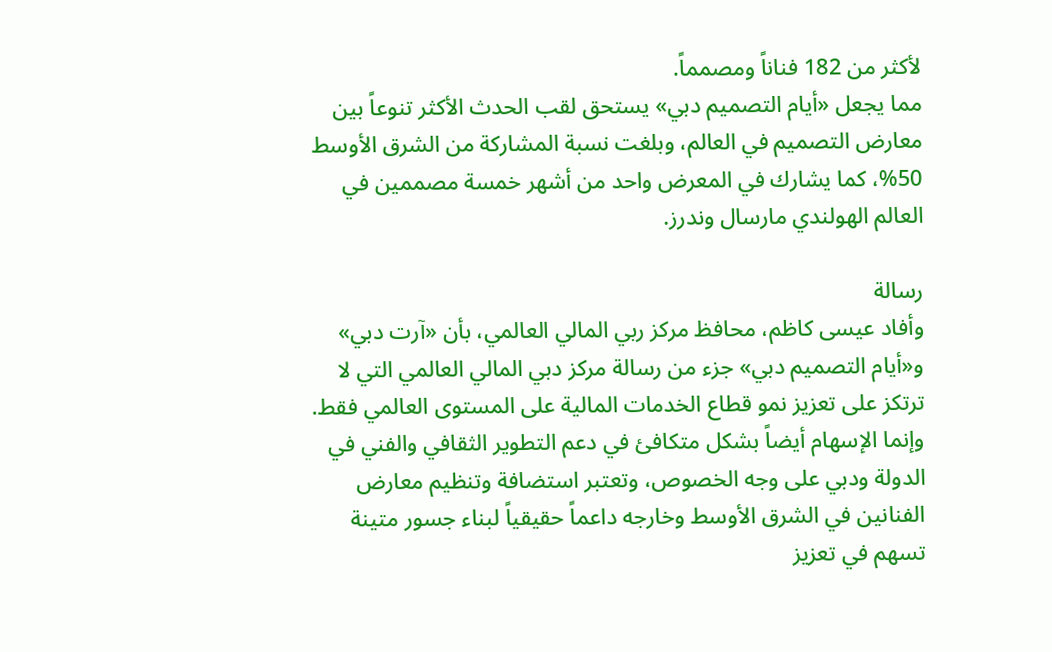لأكثر من 182 فناناً ومصمماً.
مما يجعل «أيام التصميم دبي» يستحق لقب الحدث الأكثر تنوعاً بين معارض التصميم في العالم، وبلغت نسبة المشاركة من الشرق الأوسط 50%، كما يشارك في المعرض واحد من أشهر خمسة مصممين في العالم الهولندي مارسال وندرز.

رسالة
وأفاد عيسى كاظم، محافظ مركز ربي المالي العالمي، بأن «آرت دبي» و«أيام التصميم دبي» جزء من رسالة مركز دبي المالي العالمي التي لا ترتكز على تعزيز نمو قطاع الخدمات المالية على المستوى العالمي فقط.
وإنما الإسهام أيضاً بشكل متكافئ في دعم التطوير الثقافي والفني في الدولة ودبي على وجه الخصوص، وتعتبر استضافة وتنظيم معارض الفنانين في الشرق الأوسط وخارجه داعماً حقيقياً لبناء جسور متينة تسهم في تعزيز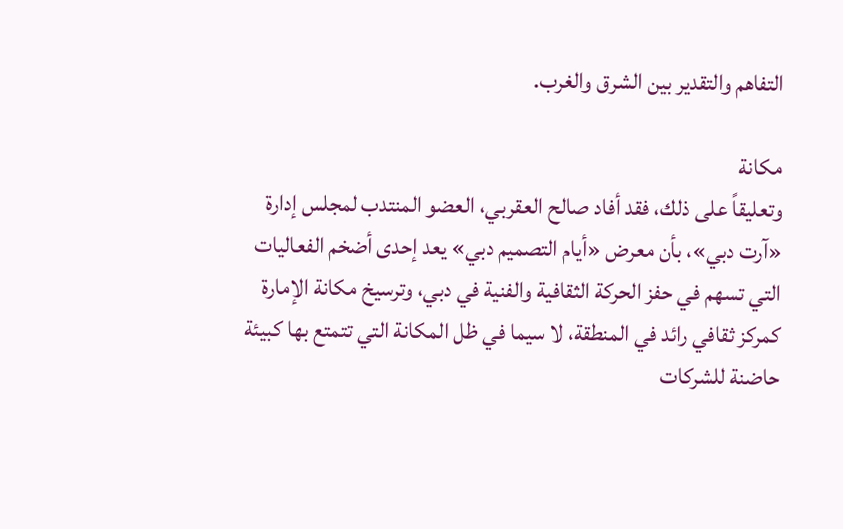التفاهم والتقدير بين الشرق والغرب.

مكانة
وتعليقاً على ذلك، فقد أفاد صالح العقربي، العضو المنتدب لمجلس إدارة «آرت دبي»، بأن معرض «أيام التصميم دبي» يعد إحدى أضخم الفعاليات التي تسهم في حفز الحركة الثقافية والفنية في دبي، وترسيخ مكانة الإمارة كمركز ثقافي رائد في المنطقة، لا سيما في ظل المكانة التي تتمتع بها كبيئة حاضنة للشركات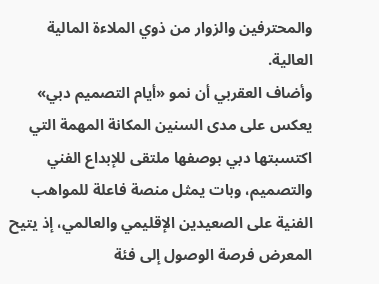والمحترفين والزوار من ذوي الملاءة المالية العالية.
وأضاف العقربي أن نمو «أيام التصميم دبي» يعكس على مدى السنين المكانة المهمة التي اكتسبتها دبي بوصفها ملتقى للإبداع الفني والتصميم، وبات يمثل منصة فاعلة للمواهب الفنية على الصعيدين الإقليمي والعالمي، إذ يتيح المعرض فرصة الوصول إلى فئة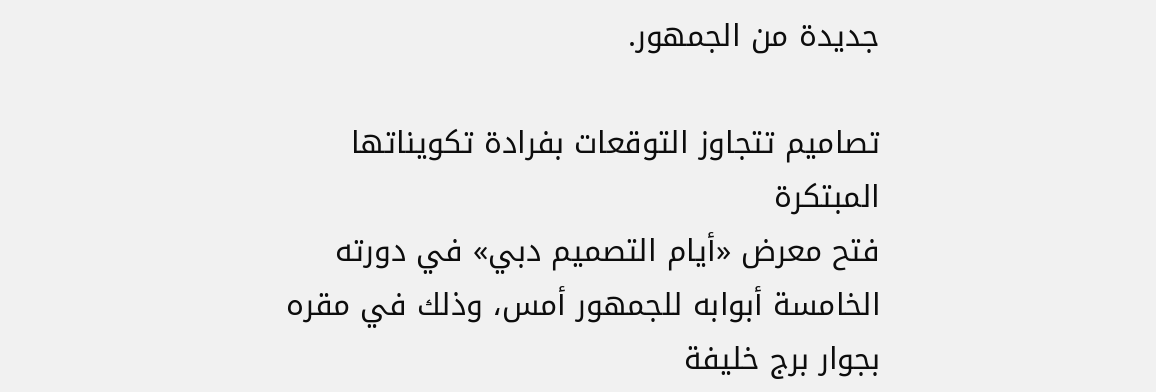جديدة من الجمهور.

تصاميم تتجاوز التوقعات بفرادة تكويناتها المبتكرة
فتح معرض «أيام التصميم دبي» في دورته الخامسة أبوابه للجمهور أمس، وذلك في مقره بجوار برج خليفة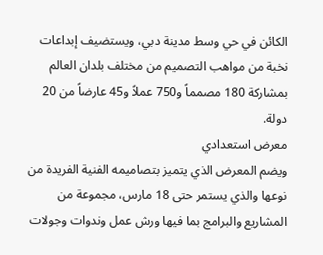الكائن في حي وسط مدينة دبي، ويستضيف إبداعات نخبة من مواهب التصميم من مختلف بلدان العالم بمشاركة 180 مصمماً و750 عملاً و45 عارضاً من 20 دولة.
معرض استعدادي
ويضم المعرض الذي يتميز بتصاميمه الفنية الفريدة من نوعها والذي يستمر حتى 18 مارس، مجموعة من المشاريع والبرامج بما فيها ورش عمل وندوات وجولات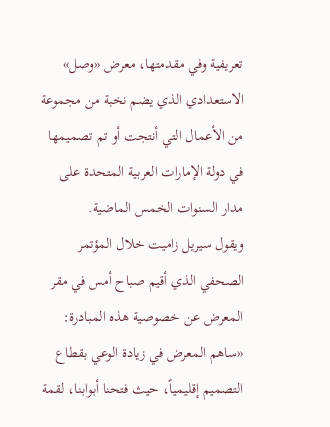تعريفية وفي مقدمتها، معرض «وصل» الاستعدادي الذي يضم نخبة من مجموعة من الأعمال التي أنتجت أو تم تصميمها في دولة الإمارات العربية المتحدة على مدار السنوات الخمس الماضية.
ويقول سيريل زاميت خلال المؤتمر الصحفي الذي أقيم صباح أمس في مقر المعرض عن خصوصية هذه المبادرة: «ساهم المعرض في زيادة الوعي بقطاع التصميم إقليمياً، حيث فتحنا أبوابنا، لقمة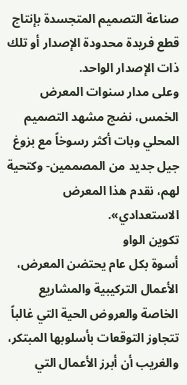صناعة التصميم المتجسدة بإنتاج قطع فريدة محدودة الإصدار أو تلك ذات الإصدار الواحد.
وعلى مدار سنوات المعرض الخمس، نضج مشهد التصميم المحلي وبات أكثر رسوخاً مع بزوغ جيل جديد من المصممين- وكتحية لهم، نقدم هذا المعرض الاستعدادي».
تكوين الواو
أسوة بكل عام يحتضن المعرض، الأعمال التركيبية والمشاريع الخاصة والعروض الحية التي غالباً تتجاوز التوقعات بأسلوبها المبتكر، والغريب أن أبرز الأعمال التي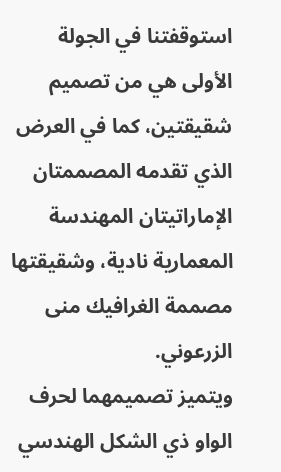استوقفتنا في الجولة الأولى هي من تصميم شقيقتين، كما في العرض الذي تقدمه المصممتان الإماراتيتان المهندسة المعمارية نادية، وشقيقتها مصممة الغرافيك منى الزرعوني.
ويتميز تصميمهما لحرف الواو ذي الشكل الهندسي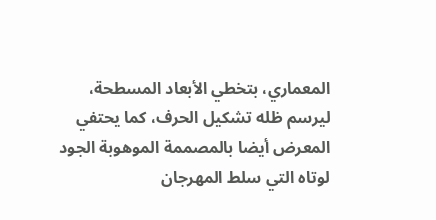المعماري، بتخطي الأبعاد المسطحة، ليرسم ظله تشكيل الحرف، كما يحتفي المعرض أيضا بالمصممة الموهوبة الجود لوتاه التي سلط المهرجان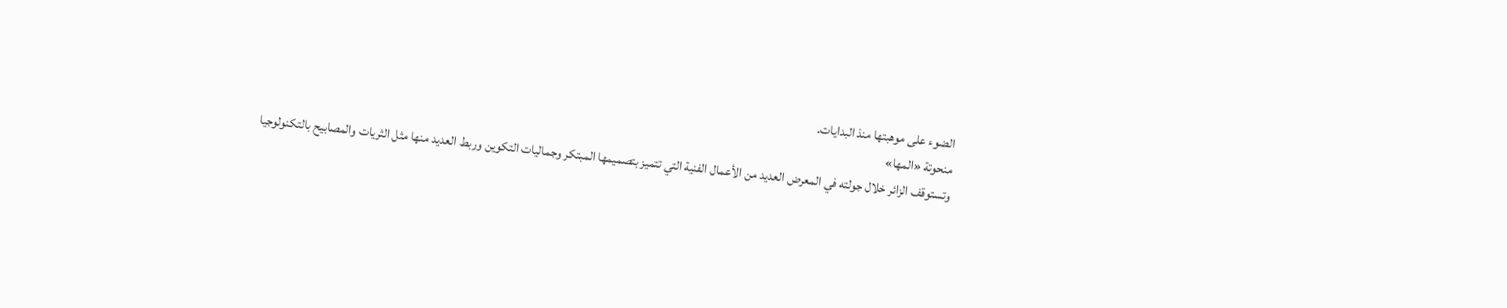الضوء على موهبتها منذ البدايات.
منحوتة «المها»
وتستوقف الزائر خلال جولته في المعرض العديد من الأعمال الفنية التي تتميز بتصميمها المبتكر وجماليات التكوين وربط العديد منها مثل الثريات والمصابيح بالتكنولوجيا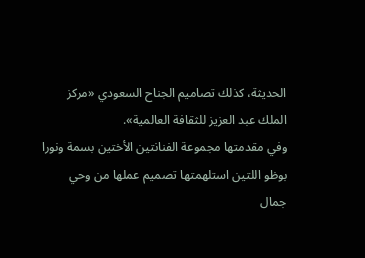الحديثة، كذلك تصاميم الجناح السعودي «مركز الملك عبد العزيز للثقافة العالمية».
وفي مقدمتها مجموعة الفنانتين الأختين بسمة ونورا بوظو اللتين استلهمتها تصميم عملها من وحي جمال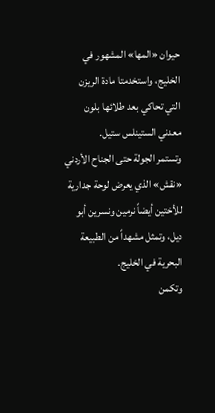حيوان «المها» المشهور في الخليج، واستخدمتا مادة الريزن التي تحاكي بعد طلائها بلون معدني الستينلس ستيل.
وتستمر الجولة حتى الجناح الأردني «نقش» الذي يعرض لوحة جدارية للأختين أيضاً نرمين ونسرين أبو ديل، وتمثل مشهداً من الطبيعة البحرية في الخليج.
وتكمن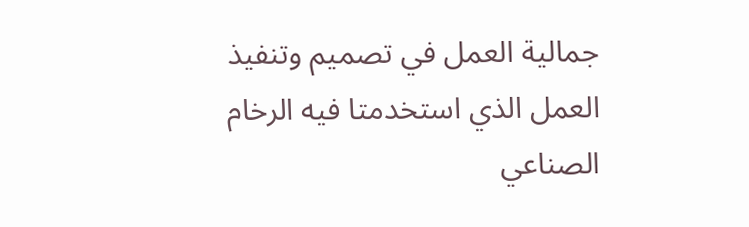جمالية العمل في تصميم وتنفيذ العمل الذي استخدمتا فيه الرخام الصناعي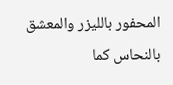المحفور بالليزر والمعشق بالنحاس كما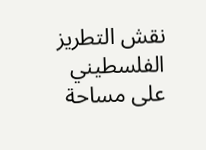نقش التطريز الفلسطيني على مساحة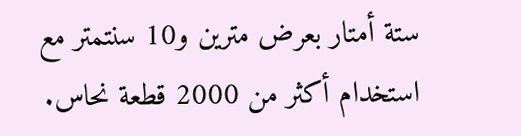ستة أمتار بعرض مترين و10 سنتمتر مع استخدام أكثر من 2000 قطعة نحاس.